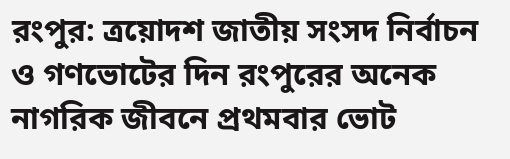রংপুর: ত্রয়োদশ জাতীয় সংসদ নির্বাচন ও গণভোটের দিন রংপুরের অনেক নাগরিক জীবনে প্রথমবার ভোট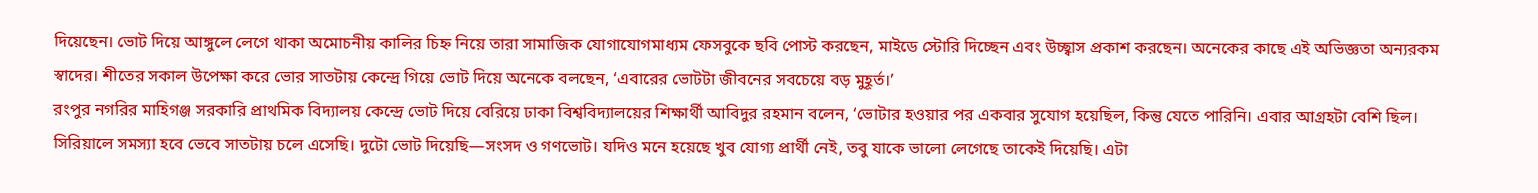দিয়েছেন। ভোট দিয়ে আঙ্গুলে লেগে থাকা অমোচনীয় কালির চিহ্ন নিয়ে তারা সামাজিক যোগাযোগমাধ্যম ফেসবুকে ছবি পোস্ট করছেন, মাইডে স্টোরি দিচ্ছেন এবং উচ্ছ্বাস প্রকাশ করছেন। অনেকের কাছে এই অভিজ্ঞতা অন্যরকম স্বাদের। শীতের সকাল উপেক্ষা করে ভোর সাতটায় কেন্দ্রে গিয়ে ভোট দিয়ে অনেকে বলছেন, ‘এবারের ভোটটা জীবনের সবচেয়ে বড় মুহূর্ত।’
রংপুর নগরির মাহিগঞ্জ সরকারি প্রাথমিক বিদ্যালয় কেন্দ্রে ভোট দিয়ে বেরিয়ে ঢাকা বিশ্ববিদ্যালয়ের শিক্ষার্থী আবিদুর রহমান বলেন, ‘ভোটার হওয়ার পর একবার সুযোগ হয়েছিল, কিন্তু যেতে পারিনি। এবার আগ্রহটা বেশি ছিল। সিরিয়ালে সমস্যা হবে ভেবে সাতটায় চলে এসেছি। দুটো ভোট দিয়েছি—সংসদ ও গণভোট। যদিও মনে হয়েছে খুব যোগ্য প্রার্থী নেই, তবু যাকে ভালো লেগেছে তাকেই দিয়েছি। এটা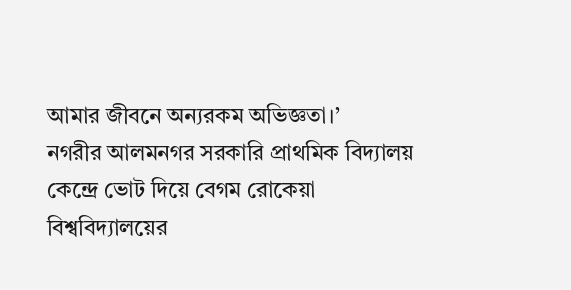আমার জীবনে অন্যরকম অভিজ্ঞতা।’
নগরীর আলমনগর সরকারি প্রাথমিক বিদ্যালয় কেন্দ্রে ভোট দিয়ে বেগম রোকেয়া বিশ্ববিদ্যালয়ের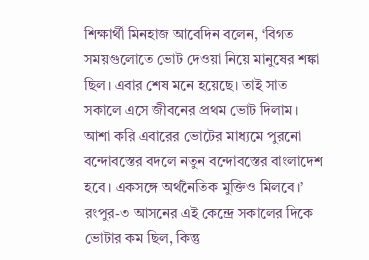শিক্ষার্থী মিনহাজ আবেদিন বলেন, ‘বিগত সময়গুলোতে ভোট দেওয়া নিয়ে মানুষের শঙ্কা ছিল। এবার শেষ মনে হয়েছে। তাই সাত সকালে এসে জীবনের প্রথম ভোট দিলাম। আশা করি এবারের ভোটের মাধ্যমে পুরনো বন্দোবস্তের বদলে নতুন বন্দোবস্তের বাংলাদেশ হবে। একসঙ্গে অর্থনৈতিক মুক্তিও মিলবে।’
রংপুর-৩ আসনের এই কেন্দ্রে সকালের দিকে ভোটার কম ছিল, কিন্তু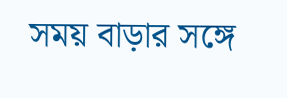সময় বাড়ার সঙ্গে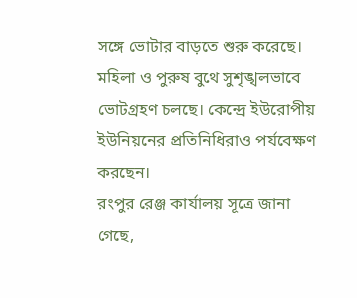সঙ্গে ভোটার বাড়তে শুরু করেছে। মহিলা ও পুরুষ বুথে সুশৃঙ্খলভাবে ভোটগ্রহণ চলছে। কেন্দ্রে ইউরোপীয় ইউনিয়নের প্রতিনিধিরাও পর্যবেক্ষণ করছেন।
রংপুর রেঞ্জ কার্যালয় সূত্রে জানা গেছে,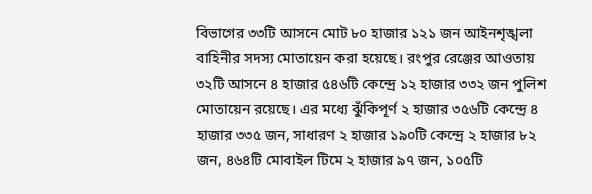বিভাগের ৩৩টি আসনে মোট ৮০ হাজার ১২১ জন আইনশৃঙ্খলা বাহিনীর সদস্য মোতায়েন করা হয়েছে। রংপুর রেঞ্জের আওতায় ৩২টি আসনে ৪ হাজার ৫৪৬টি কেন্দ্রে ১২ হাজার ৩৩২ জন পুলিশ মোতায়েন রয়েছে। এর মধ্যে ঝুঁকিপূর্ণ ২ হাজার ৩৫৬টি কেন্দ্রে ৪ হাজার ৩৩৫ জন, সাধারণ ২ হাজার ১৯০টি কেন্দ্রে ২ হাজার ৮২ জন, ৪৬৪টি মোবাইল টিমে ২ হাজার ৯৭ জন, ১০৫টি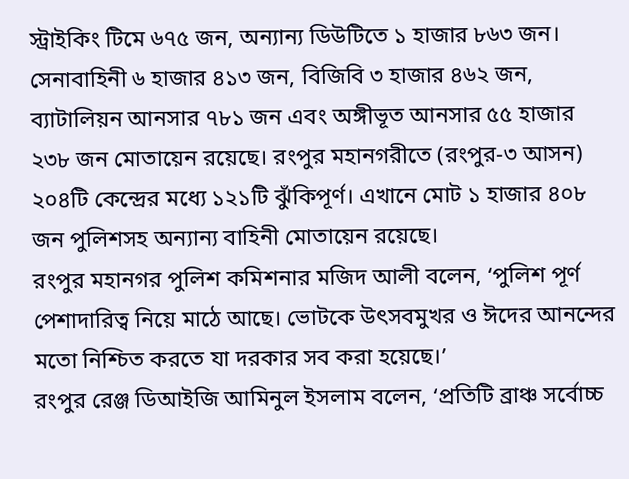স্ট্রাইকিং টিমে ৬৭৫ জন, অন্যান্য ডিউটিতে ১ হাজার ৮৬৩ জন।
সেনাবাহিনী ৬ হাজার ৪১৩ জন, বিজিবি ৩ হাজার ৪৬২ জন, ব্যাটালিয়ন আনসার ৭৮১ জন এবং অঙ্গীভূত আনসার ৫৫ হাজার ২৩৮ জন মোতায়েন রয়েছে। রংপুর মহানগরীতে (রংপুর-৩ আসন) ২০৪টি কেন্দ্রের মধ্যে ১২১টি ঝুঁকিপূর্ণ। এখানে মোট ১ হাজার ৪০৮ জন পুলিশসহ অন্যান্য বাহিনী মোতায়েন রয়েছে।
রংপুর মহানগর পুলিশ কমিশনার মজিদ আলী বলেন, ‘পুলিশ পূর্ণ পেশাদারিত্ব নিয়ে মাঠে আছে। ভোটকে উৎসবমুখর ও ঈদের আনন্দের মতো নিশ্চিত করতে যা দরকার সব করা হয়েছে।’
রংপুর রেঞ্জ ডিআইজি আমিনুল ইসলাম বলেন, ‘প্রতিটি ব্রাঞ্চ সর্বোচ্চ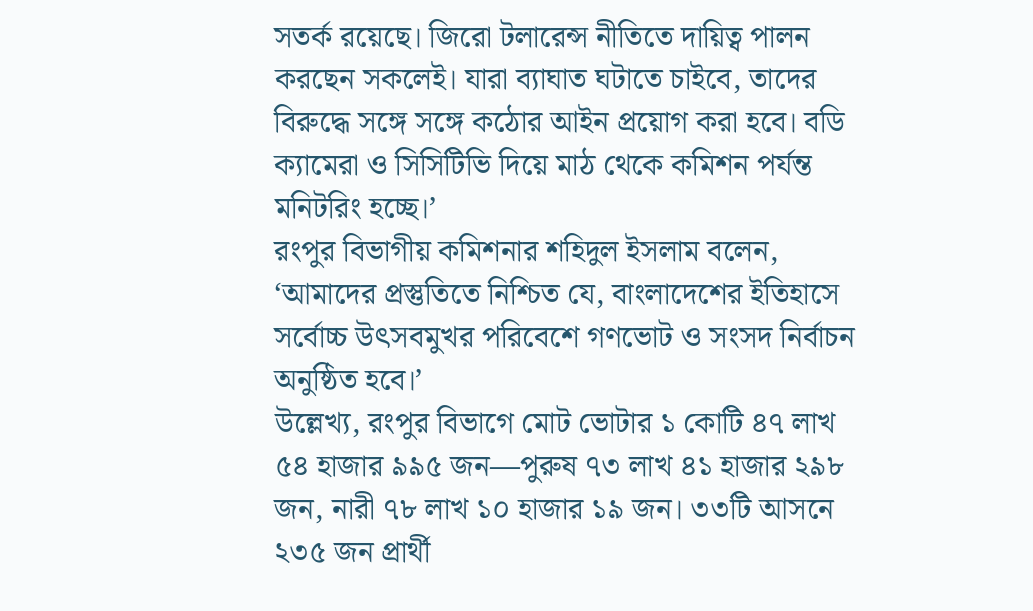সতর্ক রয়েছে। জিরো টলারেন্স নীতিতে দায়িত্ব পালন করছেন সকলেই। যারা ব্যাঘাত ঘটাতে চাইবে, তাদের বিরুদ্ধে সঙ্গে সঙ্গে কঠোর আইন প্রয়োগ করা হবে। বডি ক্যামেরা ও সিসিটিভি দিয়ে মাঠ থেকে কমিশন পর্যন্ত মনিটরিং হচ্ছে।’
রংপুর বিভাগীয় কমিশনার শহিদুল ইসলাম বলেন, ‘আমাদের প্রস্তুতিতে নিশ্চিত যে, বাংলাদেশের ইতিহাসে সর্বোচ্চ উৎসবমুখর পরিবেশে গণভোট ও সংসদ নির্বাচন অনুষ্ঠিত হবে।’
উল্লেখ্য, রংপুর বিভাগে মোট ভোটার ১ কোটি ৪৭ লাখ ৫৪ হাজার ৯৯৫ জন—পুরুষ ৭৩ লাখ ৪১ হাজার ২৯৮ জন, নারী ৭৮ লাখ ১০ হাজার ১৯ জন। ৩৩টি আসনে ২৩৫ জন প্রার্থী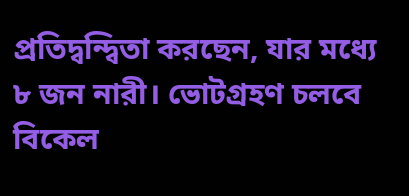প্রতিদ্বন্দ্বিতা করছেন, যার মধ্যে ৮ জন নারী। ভোটগ্রহণ চলবে বিকেল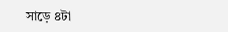সাড়ে ৪টা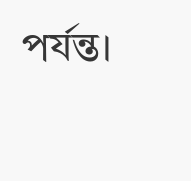পর্যন্ত।